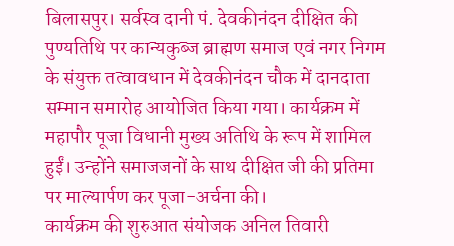बिलासपुर। सर्वस्व दानी पं. देवकीनंदन दीक्षित की पुण्यतिथि पर कान्यकुब्ज ब्राह्मण समाज एवं नगर निगम के संयुक्त तत्वावधान में देवकीनंदन चौक में दानदाता सम्मान समारोह आयोजित किया गया। कार्यक्रम में महापौर पूजा विधानी मुख्य अतिथि के रूप में शामिल हुईं। उन्होंने समाजजनों के साथ दीक्षित जी की प्रतिमा पर माल्यार्पण कर पूजा-अर्चना की।
कार्यक्रम की शुरुआत संयोजक अनिल तिवारी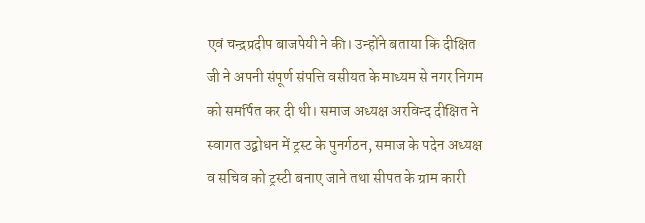एवं चन्द्रप्रदीप बाजपेयी ने की। उन्होंने बताया कि दीक्षित जी ने अपनी संपूर्ण संपत्ति वसीयत के माध्यम से नगर निगम को समर्पित कर दी थी। समाज अध्यक्ष अरविन्द दीक्षित ने स्वागत उद्बोधन में ट्रस्ट के पुनर्गठन, समाज के पदेन अध्यक्ष व सचिव को ट्रस्टी बनाए जाने तथा सीपत के ग्राम कारी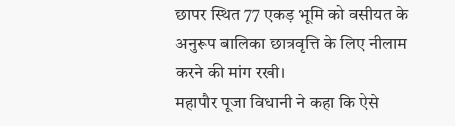छापर स्थित 77 एकड़ भूमि को वसीयत के अनुरूप बालिका छात्रवृत्ति के लिए नीलाम करने की मांग रखी।
महापौर पूजा विधानी ने कहा कि ऐसे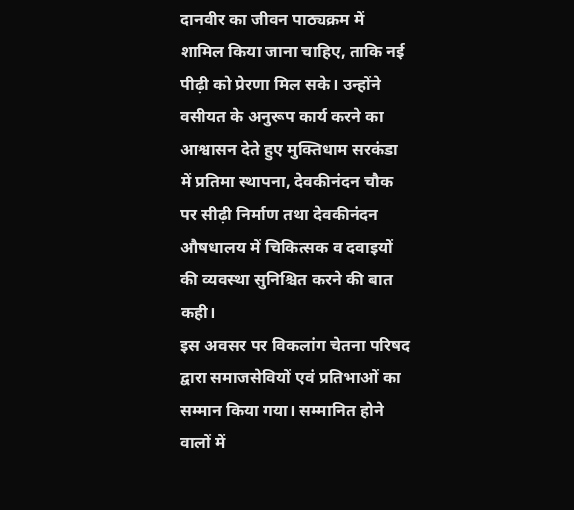दानवीर का जीवन पाठ्यक्रम में शामिल किया जाना चाहिए, ताकि नई पीढ़ी को प्रेरणा मिल सके। उन्होंने वसीयत के अनुरूप कार्य करने का आश्वासन देते हुए मुक्तिधाम सरकंडा में प्रतिमा स्थापना, देवकीनंदन चौक पर सीढ़ी निर्माण तथा देवकीनंदन औषधालय में चिकित्सक व दवाइयों की व्यवस्था सुनिश्चित करने की बात कही।
इस अवसर पर विकलांग चेतना परिषद द्वारा समाजसेवियों एवं प्रतिभाओं का सम्मान किया गया। सम्मानित होने वालों में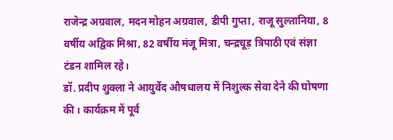राजेन्द्र अग्रवाल, मदन मोहन अग्रवाल, डीपी गुप्ता, राजू सुल्तानिया, 8 वर्षीय अद्विक मिश्रा, 82 वर्षीय मंजू मित्रा, चन्द्रचूड़ त्रिपाठी एवं संज्ञा टंडन शामिल रहे।
डॉ. प्रदीप शुक्ला ने आयुर्वेद औषधालय में निशुल्क सेवा देने की घोषणा की। कार्यक्रम में पूर्व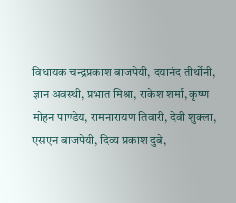विधायक चन्द्रप्रकाश बाजपेयी, दयानंद तीर्थोनी, ज्ञान अवस्थी, प्रभात मिश्रा, राकेश शर्मा, कृष्ण मोहन पाण्डेय, रामनारायण तिवारी, देवी शुक्ला, एसएन बाजपेयी, दिव्य प्रकाश दुबे,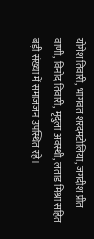योगेश तिवारी, भागवत शरदमटोलिया, जगदीश प्रीत वाणी, विनोद तिवारी, मृदुला अवस्थी, लताड मिश्रा सहित बड़ी संख्या में समाजजन उपस्थित रहे।